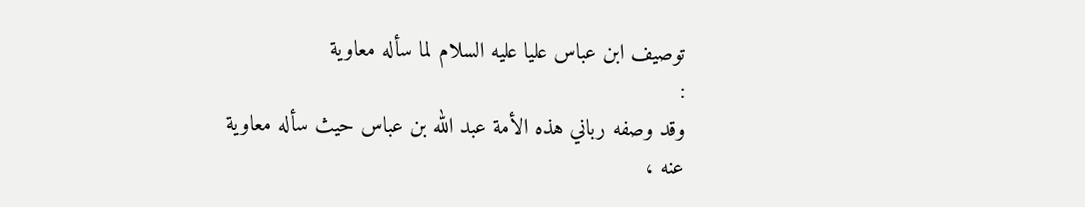توصيف ابن عباس عليا عليه السلام لما سأله معاوية
:
وقد وصفه رباني هذه الأمة عبد الله بن عباس حيث سأله معاوية
عنه ،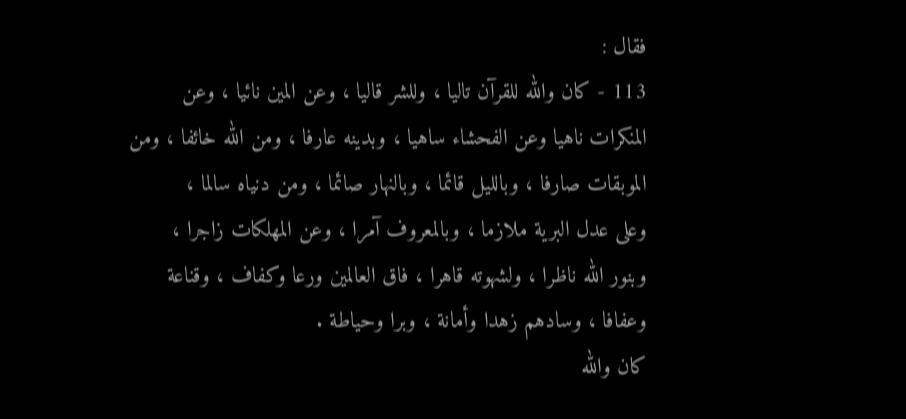فقال :
113 - كان والله للقرآن تاليا ، وللشر قاليا ، وعن المين نائيا ، وعن
المنكرات ناهيا وعن الفحشاء ساهيا ، وبدينه عارفا ، ومن الله خائفا ، ومن
الموبقات صارفا ، وبالليل قائما ، وبالنهار صائما ، ومن دنياه سالما ،
وعلى عدل البرية ملازما ، وبالمعروف آمرا ، وعن المهلكات زاجرا ،
وبنور الله ناظرا ، ولشهوته قاهرا ، فاق العالمين ورعا وكفاف ، وقناعة
وعفافا ، وسادهم زهدا وأمانة ، وبرا وحياطة .
كان والله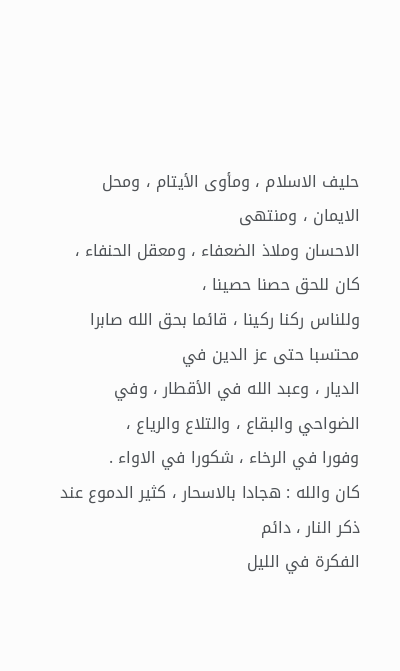حليف الاسلام ، ومأوى الأيتام ، ومحل الايمان ، ومنتهى
الاحسان وملاذ الضعفاء ، ومعقل الحنفاء ، كان للحق حصنا حصينا ،
وللناس ركنا ركينا ، قائما بحق الله صابرا محتسبا حتى عز الدين في
الديار ، وعبد الله في الأقطار ، وفي الضواحي والبقاع ، والتلاع والرياع ،
وفورا في الرخاء ، شكورا في الاواء .
كان والله : هجادا بالاسحار ، كثير الدموع عند ذكر النار ، دائم
الفكرة في الليل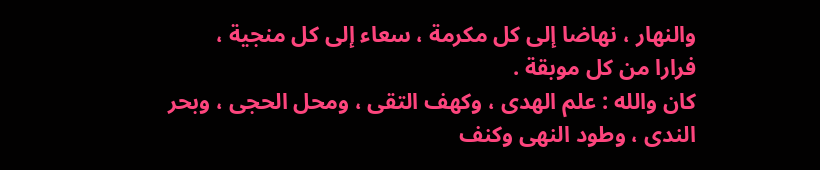والنهار ، نهاضا إلى كل مكرمة ، سعاء إلى كل منجية ،
فرارا من كل موبقة .
كان والله : علم الهدى ، وكهف التقى ، ومحل الحجى ، وبحر
الندى ، وطود النهى وكنف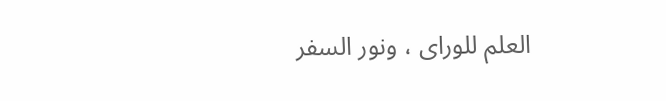العلم للوراى ، ونور السفر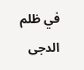في ظلم الدجى